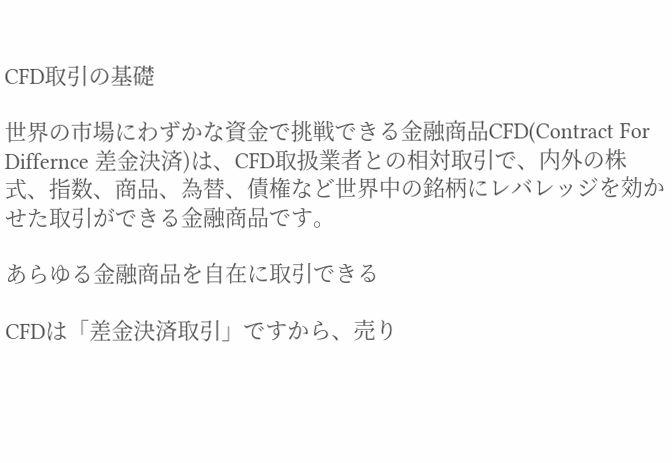CFD取引の基礎

世界の市場にわずかな資金で挑戦できる金融商品CFD(Contract For Differnce 差金決済)は、CFD取扱業者との相対取引で、内外の株式、指数、商品、為替、債権など世界中の銘柄にレバレッジを効かせた取引ができる金融商品です。

あらゆる金融商品を自在に取引できる

CFDは「差金決済取引」ですから、売り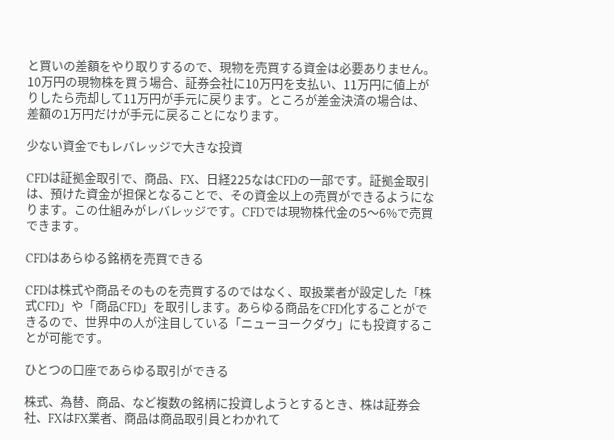と買いの差額をやり取りするので、現物を売買する資金は必要ありません。10万円の現物株を買う場合、証券会社に10万円を支払い、11万円に値上がりしたら売却して11万円が手元に戻ります。ところが差金決済の場合は、差額の1万円だけが手元に戻ることになります。

少ない資金でもレバレッジで大きな投資

CFDは証拠金取引で、商品、FX、日経225なはCFDの一部です。証拠金取引は、預けた資金が担保となることで、その資金以上の売買ができるようになります。この仕組みがレバレッジです。CFDでは現物株代金の5〜6%で売買できます。

CFDはあらゆる銘柄を売買できる

CFDは株式や商品そのものを売買するのではなく、取扱業者が設定した「株式CFD」や「商品CFD」を取引します。あらゆる商品をCFD化することができるので、世界中の人が注目している「ニューヨークダウ」にも投資することが可能です。

ひとつの口座であらゆる取引ができる

株式、為替、商品、など複数の銘柄に投資しようとするとき、株は証券会社、FXはFX業者、商品は商品取引員とわかれて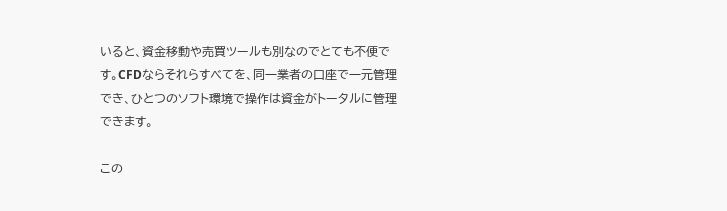いると、資金移動や売買ツールも別なのでとても不便です。CFDならそれらすべてを、同一業者の口座で一元管理でき、ひとつのソフト環境で操作は資金がトータルに管理できます。

この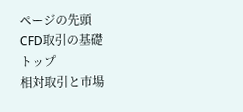ページの先頭
CFD取引の基礎
トップ
相対取引と市場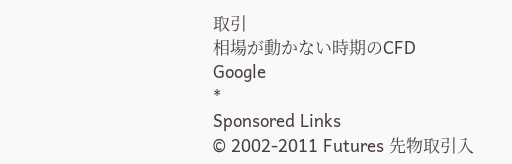取引
相場が動かない時期のCFD
Google
*
Sponsored Links
© 2002-2011 Futures 先物取引入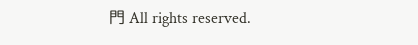門 All rights reserved.